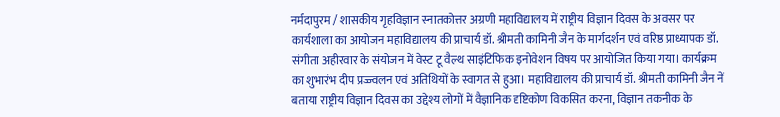नर्मदापुरम / शासकीय गृहविज्ञान स्नातकोत्तर अग्रणी महाविद्यालय में राष्ट्रीय विज्ञान दिवस के अवसर पर कार्यशाला का आयोजन महाविद्यालय की प्राचार्य डॉ. श्रीमती कामिनी जैन के मार्गदर्शन एवं वरिष्ठ प्राध्यापक डॉ. संगीता अहीरवार के संयोजन में वेस्ट टू वैल्थ साइंटिफिक इनोवेशन विषय पर आयोजित किया गया। कार्यक्रम का शुभारंभ दीप प्रज्ज्वलन एवं अतिथियों के स्वागत से हुआ। महाविद्यालय की प्राचार्य डॉ. श्रीमती कामिनी जैन नें बताया राष्ट्रीय विज्ञान दिवस का उद्देश्य लोगों में वैज्ञानिक दृष्टिकोण विकसित करना, विज्ञान तकनीक के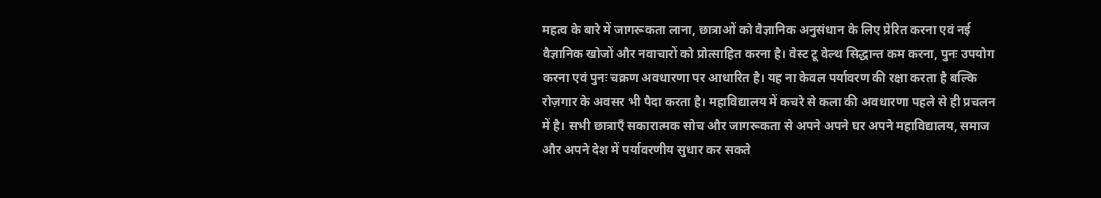महत्व के बारे में जागरूकता लाना, छात्राओं को वैज्ञानिक अनुसंधान के लिए प्रेरित करना एवं नई वैज्ञानिक खोजों और नवाचारों को प्रोत्साहित करना है। वेस्ट टू वेल्थ सिद्धान्त कम करना, पुनः उपयोग करना एवं पुनः चक्रण अवधारणा पर आधारित है। यह ना केवल पर्यावरण की रक्षा करता है बल्कि रोज़गार के अवसर भी पैदा करता है। महाविद्यालय में कचरे से कला की अवधारणा पहले से ही प्रचलन में है। सभी छात्राएँ सकारात्मक सोच और जागरूकता से अपने अपने घर अपने महाविद्यालय, समाज और अपने देश में पर्यावरणीय सुधार कर सकते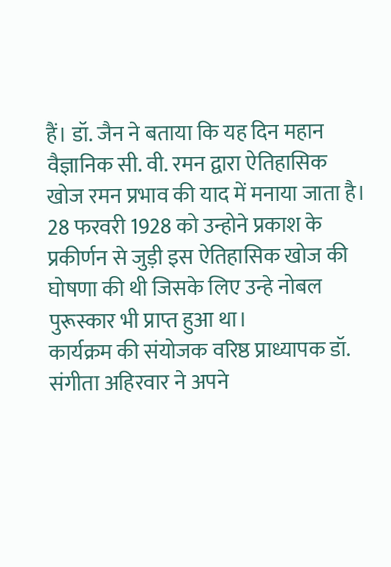हैं। डॉ. जैन ने बताया कि यह दिन महान वैज्ञानिक सी. वी. रमन द्वारा ऐतिहासिक खोज रमन प्रभाव की याद में मनाया जाता है। 28 फरवरी 1928 को उन्होने प्रकाश के प्रकीर्णन से जुड़ी इस ऐतिहासिक खोज की घोषणा की थी जिसके लिए उन्हे नोबल पुरूस्कार भी प्राप्त हुआ था।
कार्यक्रम की संयोजक वरिष्ठ प्राध्यापक डॉ. संगीता अहिरवार ने अपने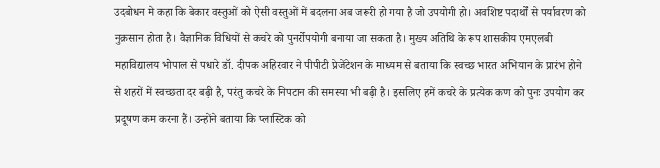उदबोधन मे कहा कि बेकार वस्तुओं को ऐसी वस्तुओं में बदलना अब जरूरी हो गया है जो उपयोगी हो। अवशिष्ट पदार्थों से पर्यावरण को नुक़सान होता है। वैज्ञानिक विधियों से कचरे को पुनर्रोपयोगी बनाया जा सकता है। मुख्य अतिथि के रूप शासकीय एमएलबी महाविद्यालय भोपाल से पधारे डॉ. दीपक अहिरवार ने पीपीटी प्रेजेंटेशन के माध्यम से बताया कि स्वच्छ भारत अभियान के प्रारंभ होने से शहरों में स्वच्छता दर बढ़ी है, परंतु कचरे के निपटान की समस्या भी बढ़ी है। इसलिए हमें कचरे के प्रत्येक कण को पुनः उपयोग कर प्रदूषण कम करना हैं। उन्होंने बताया कि प्लास्टिक को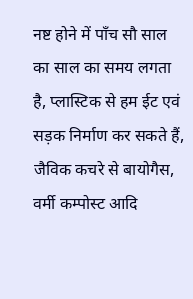नष्ट होने में पाँच सौ साल का साल का समय लगता है, प्लास्टिक से हम ईट एवं सड़क निर्माण कर सकते हैं, जैविक कचरे से बायोगैस, वर्मी कम्पोस्ट आदि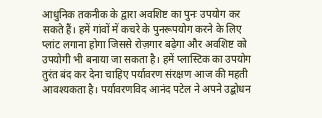आधुनिक तकनीक के द्वारा अवशिष्ट का पुनः उपयोग कर सकते हैं। हमें गांवों में कचरे के पुनरूपयोग करने के लिए प्लांट लगाना होगा जिससे रोज़गार बढ़ेगा और अवशिष्ट को उपयोगी भी बनाया जा सकता है। हमें प्लास्टिक का उपयोग तुरंत बंद कर देना चाहिए पर्यावरण संरक्षण आज की महती आवश्यकता है। पर्यावरणविद आनंद पटेल ने अपने उद्बोधन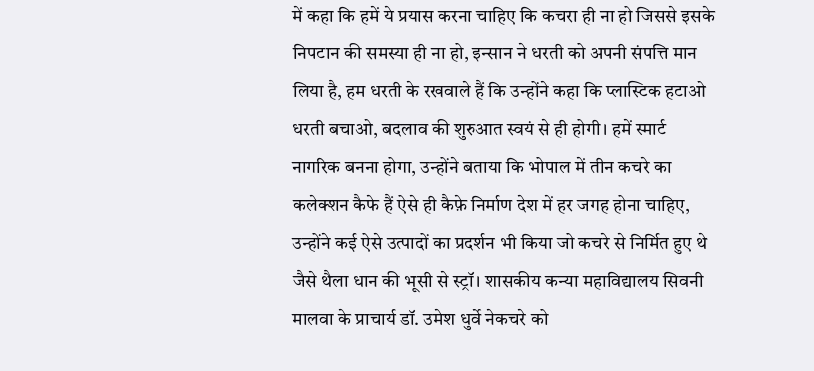में कहा कि हमें ये प्रयास करना चाहिए कि कचरा ही ना हो जिससे इसके निपटान की समस्या ही ना हो, इन्सान ने धरती को अपनी संपत्ति मान लिया है, हम धरती के रखवाले हैं कि उन्होंने कहा कि प्लास्टिक हटाओ धरती बचाओ, बदलाव की शुरुआत स्वयं से ही होगी। हमें स्मार्ट नागरिक बनना होगा, उन्होंने बताया कि भोपाल में तीन कचरे का कलेक्शन कैफे हैं ऐसे ही कैफ़े निर्माण देश में हर जगह होना चाहिए, उन्होंने कई ऐसे उत्पादों का प्रदर्शन भी किया जो कचरे से निर्मित हुए थे जैसे थैला धान की भूसी से स्ट्रॉ। शासकीय कन्या महाविद्यालय सिवनी मालवा के प्राचार्य डॉ. उमेश धुर्वे नेकचरे को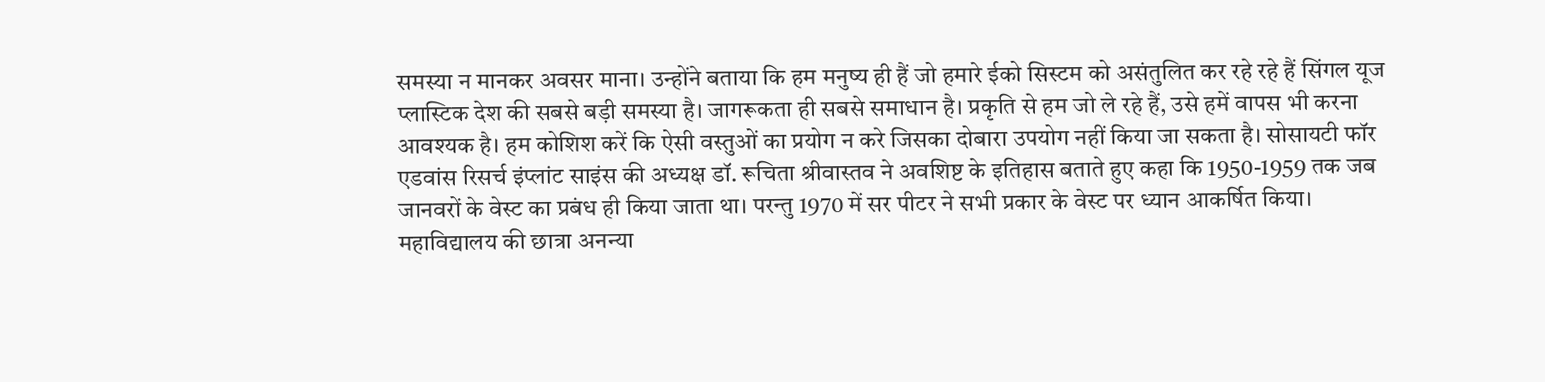समस्या न मानकर अवसर माना। उन्होंने बताया कि हम मनुष्य ही हैं जो हमारे ईको सिस्टम को असंतुलित कर रहे रहे हैं सिंगल यूज प्लास्टिक देश की सबसे बड़ी समस्या है। जागरूकता ही सबसे समाधान है। प्रकृति से हम जो ले रहे हैं, उसे हमें वापस भी करना आवश्यक है। हम कोशिश करें कि ऐसी वस्तुओं का प्रयोग न करे जिसका दोबारा उपयोग नहीं किया जा सकता है। सोसायटी फॉर एडवांस रिसर्च इंप्लांट साइंस की अध्यक्ष डॉ. रूचिता श्रीवास्तव ने अवशिष्ट के इतिहास बताते हुए कहा कि 1950-1959 तक जब जानवरों के वेस्ट का प्रबंध ही किया जाता था। परन्तु 1970 में सर पीटर ने सभी प्रकार के वेस्ट पर ध्यान आकर्षित किया। महाविद्यालय की छात्रा अनन्या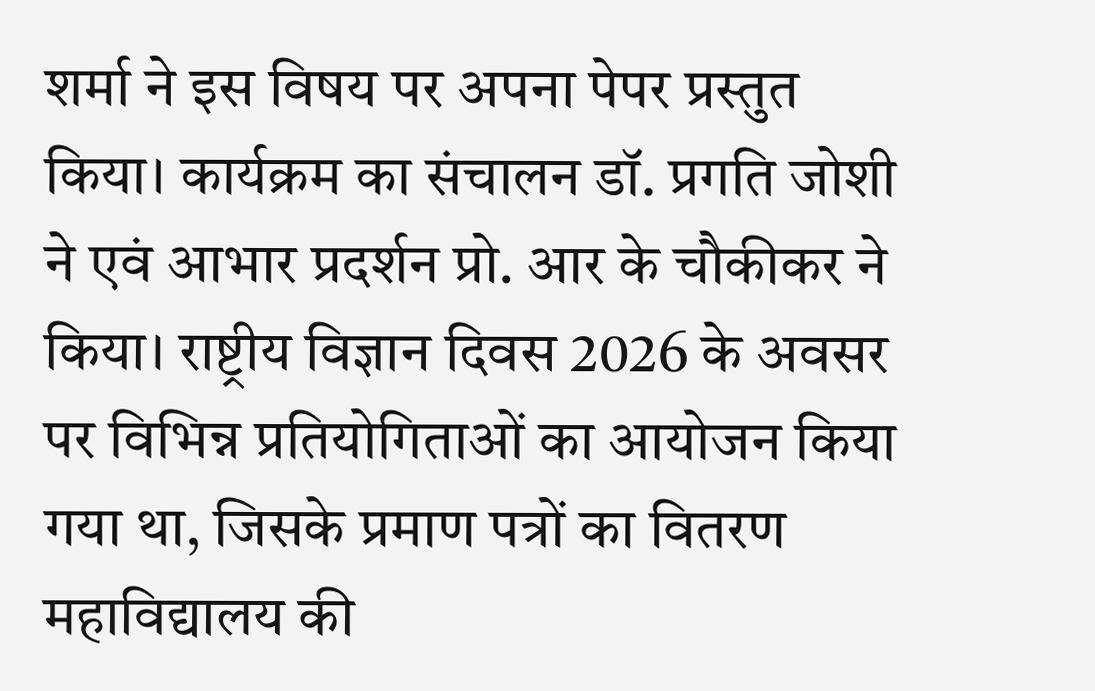शर्मा ने इस विषय पर अपना पेपर प्रस्तुत किया। कार्यक्रम का संचालन डॉ. प्रगति जोशी ने एवं आभार प्रदर्शन प्रो. आर के चौकीकर ने किया। राष्ट्रीय विज्ञान दिवस 2026 के अवसर पर विभिन्न प्रतियोगिताओं का आयोजन किया गया था, जिसके प्रमाण पत्रों का वितरण महाविद्यालय की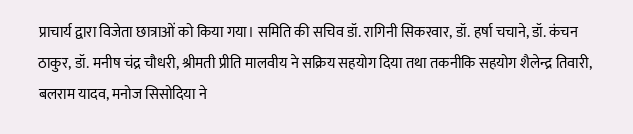प्राचार्य द्वारा विजेता छात्राओं को किया गया। समिति की सचिव डॉ. रागिनी सिकरवार, डॉ. हर्षा चचाने, डॉ. कंचन ठाकुर, डॉ. मनीष चंद्र चौधरी, श्रीमती प्रीति मालवीय ने सक्रिय सहयोग दिया तथा तकनीकि सहयोग शैलेन्द्र तिवारी, बलराम यादव, मनोज सिसोदिया ने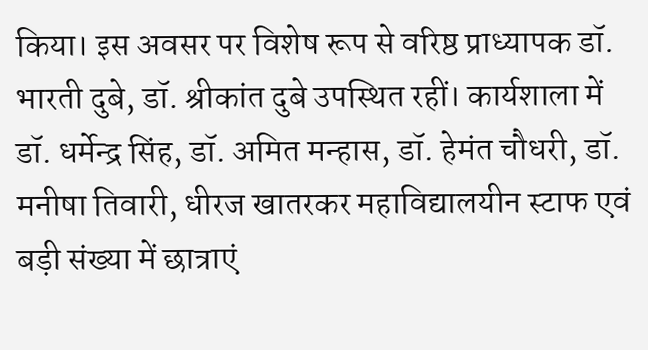किया। इस अवसर पर विशेष रूप से वरिष्ठ प्राध्यापक डॉ. भारती दुबे, डॉ. श्रीकांत दुबे उपस्थित रहीं। कार्यशाला में डॉ. धर्मेन्द्र सिंह, डॉ. अमित मन्हास, डॉ. हेमंत चौधरी, डॉ. मनीषा तिवारी, धीरज खातरकर महाविद्यालयीन स्टाफ एवं बड़ी संख्या में छात्राएं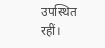उपस्थित रहीं।